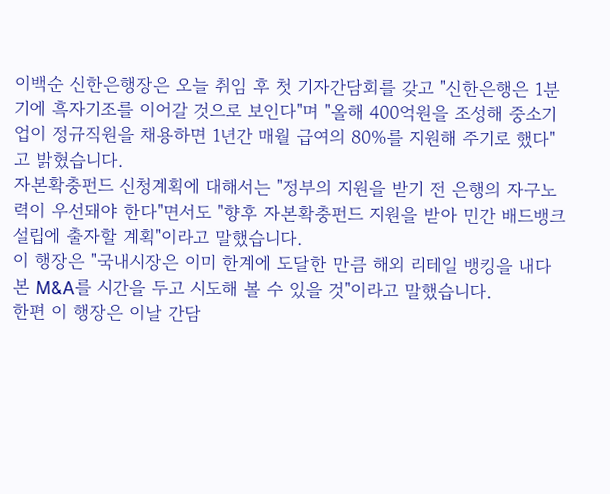이백순 신한은행장은 오늘 취임 후 첫 기자간담회를 갖고 "신한은행은 1분기에 흑자기조를 이어갈 것으로 보인다"며 "올해 400억원을 조성해 중소기업이 정규직원을 채용하면 1년간 매월 급여의 80%를 지원해 주기로 했다"고 밝혔습니다.
자본확충펀드 신청계획에 대해서는 "정부의 지원을 받기 전 은행의 자구노력이 우선돼야 한다"면서도 "향후 자본확충펀드 지원을 받아 민간 배드뱅크 설립에 출자할 계획"이라고 말했습니다.
이 행장은 "국내시장은 이미 한계에 도달한 만큼 해외 리테일 뱅킹을 내다본 M&A를 시간을 두고 시도해 볼 수 있을 것"이라고 말했습니다.
한편 이 행장은 이날 간담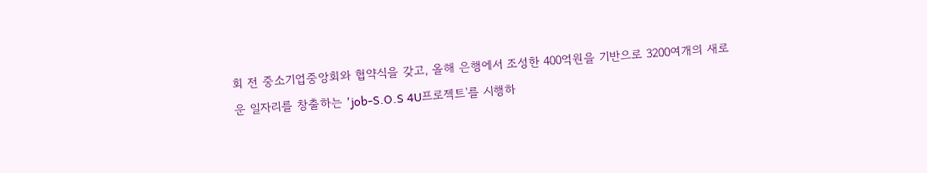회 전 중소기업중앙회와 협약식을 갖고, 올해 은행에서 조성한 400억원을 기반으로 3200여개의 새로운 일자리를 창출하는 'job-S.O.S 4U프로젝트'를 시행하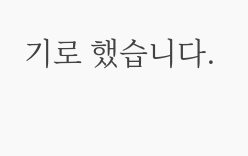기로 했습니다.